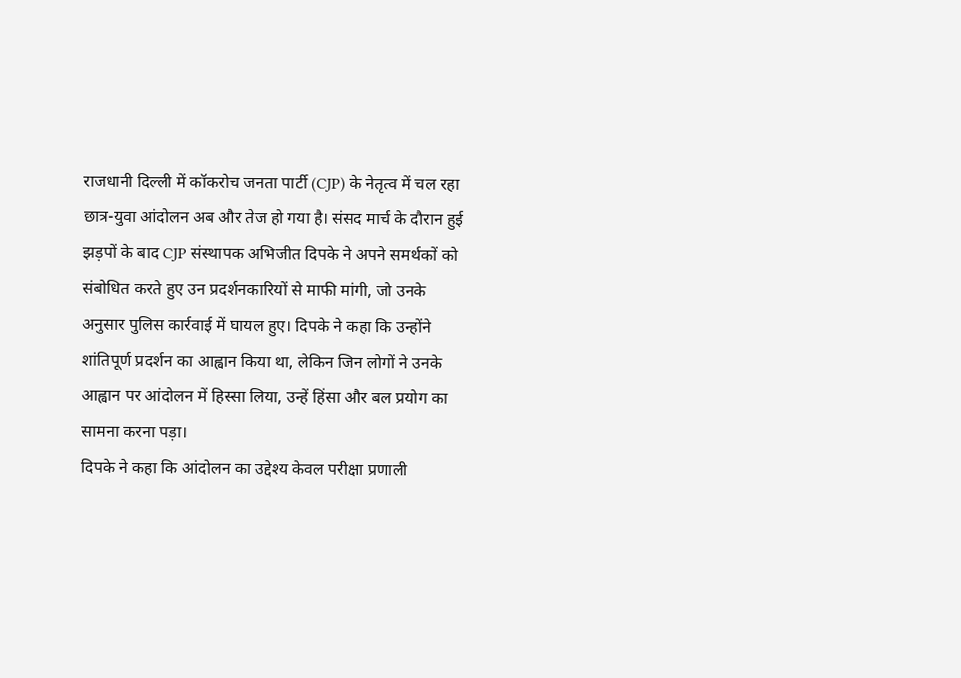राजधानी दिल्ली में कॉकरोच जनता पार्टी (CJP) के नेतृत्व में चल रहा छात्र-युवा आंदोलन अब और तेज हो गया है। संसद मार्च के दौरान हुई झड़पों के बाद CJP संस्थापक अभिजीत दिपके ने अपने समर्थकों को संबोधित करते हुए उन प्रदर्शनकारियों से माफी मांगी, जो उनके अनुसार पुलिस कार्रवाई में घायल हुए। दिपके ने कहा कि उन्होंने शांतिपूर्ण प्रदर्शन का आह्वान किया था, लेकिन जिन लोगों ने उनके आह्वान पर आंदोलन में हिस्सा लिया, उन्हें हिंसा और बल प्रयोग का सामना करना पड़ा।
दिपके ने कहा कि आंदोलन का उद्देश्य केवल परीक्षा प्रणाली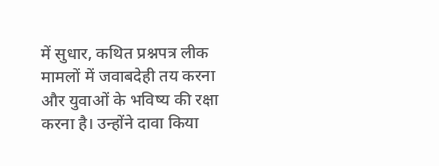में सुधार, कथित प्रश्नपत्र लीक मामलों में जवाबदेही तय करना और युवाओं के भविष्य की रक्षा करना है। उन्होंने दावा किया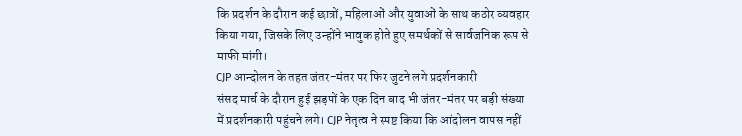कि प्रदर्शन के दौरान कई छात्रों, महिलाओं और युवाओं के साथ कठोर व्यवहार किया गया, जिसके लिए उन्होंने भावुक होते हुए समर्थकों से सार्वजनिक रूप से माफी मांगी।
CJP आन्दोलन के तहत जंतर-मंतर पर फिर जुटने लगे प्रदर्शनकारी
संसद मार्च के दौरान हुई झड़पों के एक दिन बाद भी जंतर-मंतर पर बड़ी संख्या में प्रदर्शनकारी पहुंचने लगे। CJP नेतृत्व ने स्पष्ट किया कि आंदोलन वापस नहीं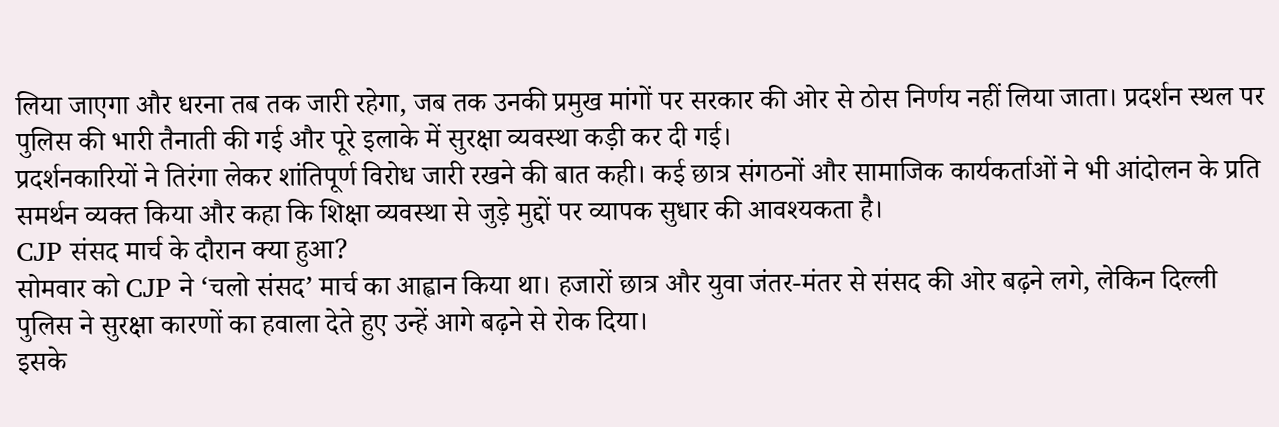लिया जाएगा और धरना तब तक जारी रहेगा, जब तक उनकी प्रमुख मांगों पर सरकार की ओर से ठोस निर्णय नहीं लिया जाता। प्रदर्शन स्थल पर पुलिस की भारी तैनाती की गई और पूरे इलाके में सुरक्षा व्यवस्था कड़ी कर दी गई।
प्रदर्शनकारियों ने तिरंगा लेकर शांतिपूर्ण विरोध जारी रखने की बात कही। कई छात्र संगठनों और सामाजिक कार्यकर्ताओं ने भी आंदोलन के प्रति समर्थन व्यक्त किया और कहा कि शिक्षा व्यवस्था से जुड़े मुद्दों पर व्यापक सुधार की आवश्यकता है।
CJP संसद मार्च के दौरान क्या हुआ?
सोमवार को CJP ने ‘चलो संसद’ मार्च का आह्वान किया था। हजारों छात्र और युवा जंतर-मंतर से संसद की ओर बढ़ने लगे, लेकिन दिल्ली पुलिस ने सुरक्षा कारणों का हवाला देते हुए उन्हें आगे बढ़ने से रोक दिया।
इसके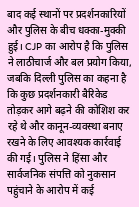बाद कई स्थानों पर प्रदर्शनकारियों और पुलिस के बीच धक्का-मुक्की हुई। CJP का आरोप है कि पुलिस ने लाठीचार्ज और बल प्रयोग किया, जबकि दिल्ली पुलिस का कहना है कि कुछ प्रदर्शनकारी बैरिकेड तोड़कर आगे बढ़ने की कोशिश कर रहे थे और कानून-व्यवस्था बनाए रखने के लिए आवश्यक कार्रवाई की गई। पुलिस ने हिंसा और सार्वजनिक संपत्ति को नुकसान पहुंचाने के आरोप में कई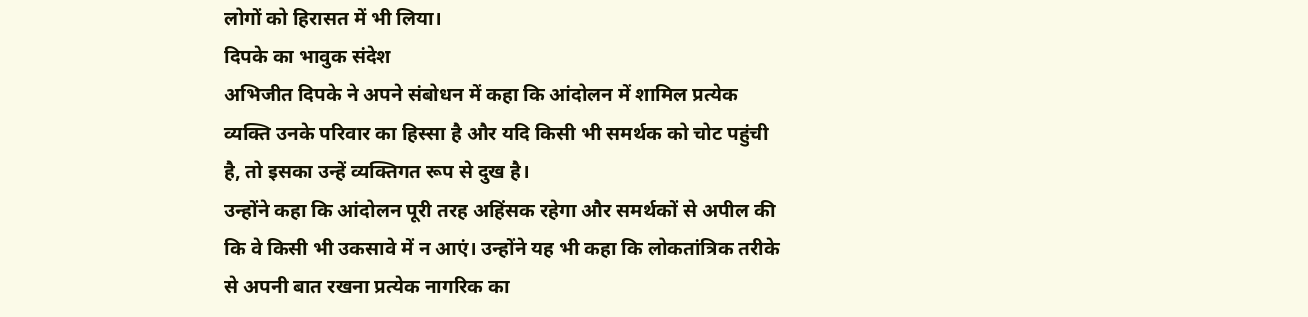लोगों को हिरासत में भी लिया।
दिपके का भावुक संदेश
अभिजीत दिपके ने अपने संबोधन में कहा कि आंदोलन में शामिल प्रत्येक व्यक्ति उनके परिवार का हिस्सा है और यदि किसी भी समर्थक को चोट पहुंची है, तो इसका उन्हें व्यक्तिगत रूप से दुख है।
उन्होंने कहा कि आंदोलन पूरी तरह अहिंसक रहेगा और समर्थकों से अपील की कि वे किसी भी उकसावे में न आएं। उन्होंने यह भी कहा कि लोकतांत्रिक तरीके से अपनी बात रखना प्रत्येक नागरिक का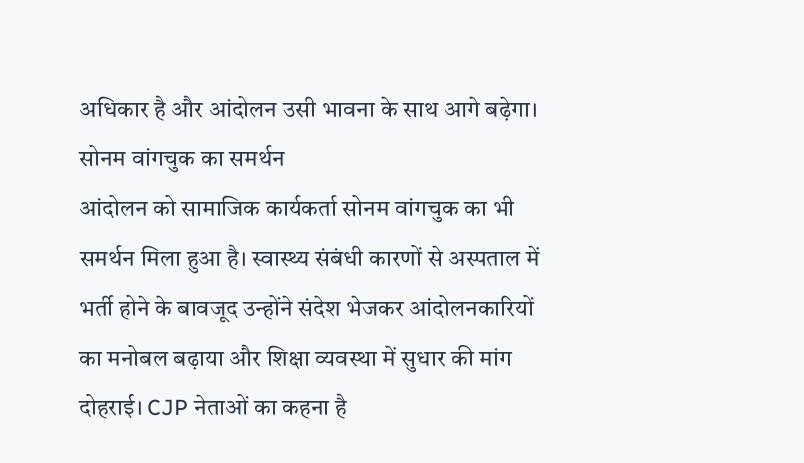अधिकार है और आंदोलन उसी भावना के साथ आगे बढ़ेगा।
सोनम वांगचुक का समर्थन
आंदोलन को सामाजिक कार्यकर्ता सोनम वांगचुक का भी समर्थन मिला हुआ है। स्वास्थ्य संबंधी कारणों से अस्पताल में भर्ती होने के बावजूद उन्होंने संदेश भेजकर आंदोलनकारियों का मनोबल बढ़ाया और शिक्षा व्यवस्था में सुधार की मांग दोहराई। CJP नेताओं का कहना है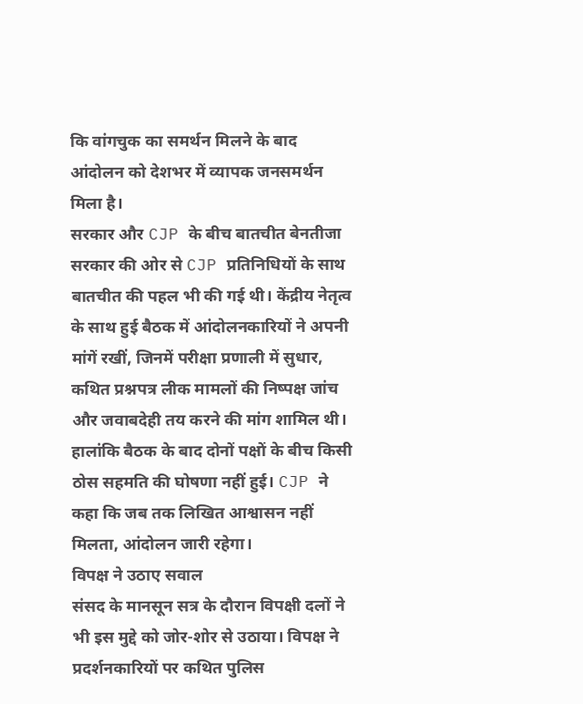कि वांगचुक का समर्थन मिलने के बाद आंदोलन को देशभर में व्यापक जनसमर्थन मिला है।
सरकार और CJP के बीच बातचीत बेनतीजा
सरकार की ओर से CJP प्रतिनिधियों के साथ बातचीत की पहल भी की गई थी। केंद्रीय नेतृत्व के साथ हुई बैठक में आंदोलनकारियों ने अपनी मांगें रखीं, जिनमें परीक्षा प्रणाली में सुधार, कथित प्रश्नपत्र लीक मामलों की निष्पक्ष जांच और जवाबदेही तय करने की मांग शामिल थी।
हालांकि बैठक के बाद दोनों पक्षों के बीच किसी ठोस सहमति की घोषणा नहीं हुई। CJP ने कहा कि जब तक लिखित आश्वासन नहीं मिलता, आंदोलन जारी रहेगा।
विपक्ष ने उठाए सवाल
संसद के मानसून सत्र के दौरान विपक्षी दलों ने भी इस मुद्दे को जोर-शोर से उठाया। विपक्ष ने प्रदर्शनकारियों पर कथित पुलिस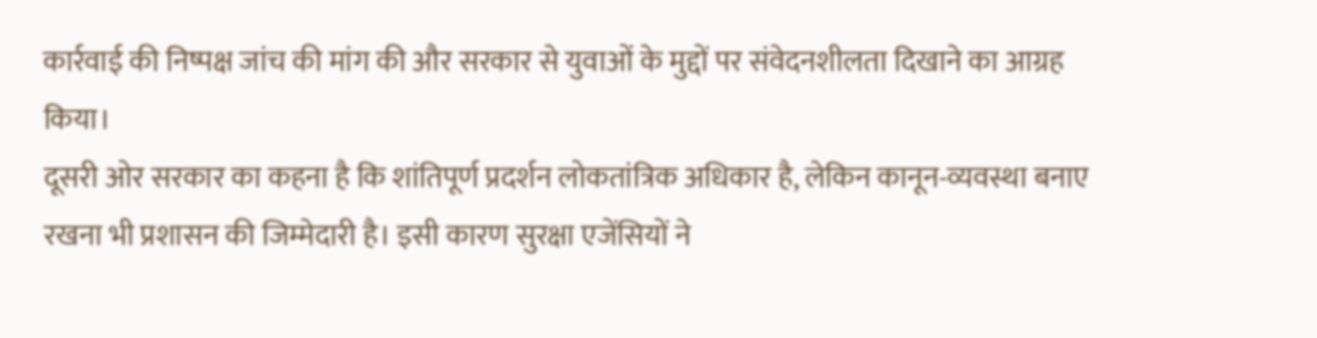कार्रवाई की निष्पक्ष जांच की मांग की और सरकार से युवाओं के मुद्दों पर संवेदनशीलता दिखाने का आग्रह किया।
दूसरी ओर सरकार का कहना है कि शांतिपूर्ण प्रदर्शन लोकतांत्रिक अधिकार है, लेकिन कानून-व्यवस्था बनाए रखना भी प्रशासन की जिम्मेदारी है। इसी कारण सुरक्षा एजेंसियों ने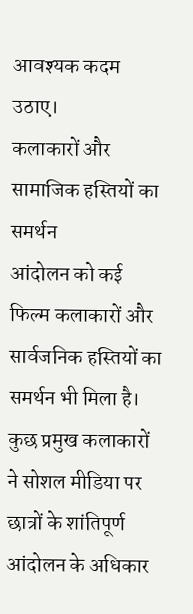आवश्यक कदम उठाए।
कलाकारों और सामाजिक हस्तियों का समर्थन
आंदोलन को कई फिल्म कलाकारों और सार्वजनिक हस्तियों का समर्थन भी मिला है। कुछ प्रमुख कलाकारों ने सोशल मीडिया पर छात्रों के शांतिपूर्ण आंदोलन के अधिकार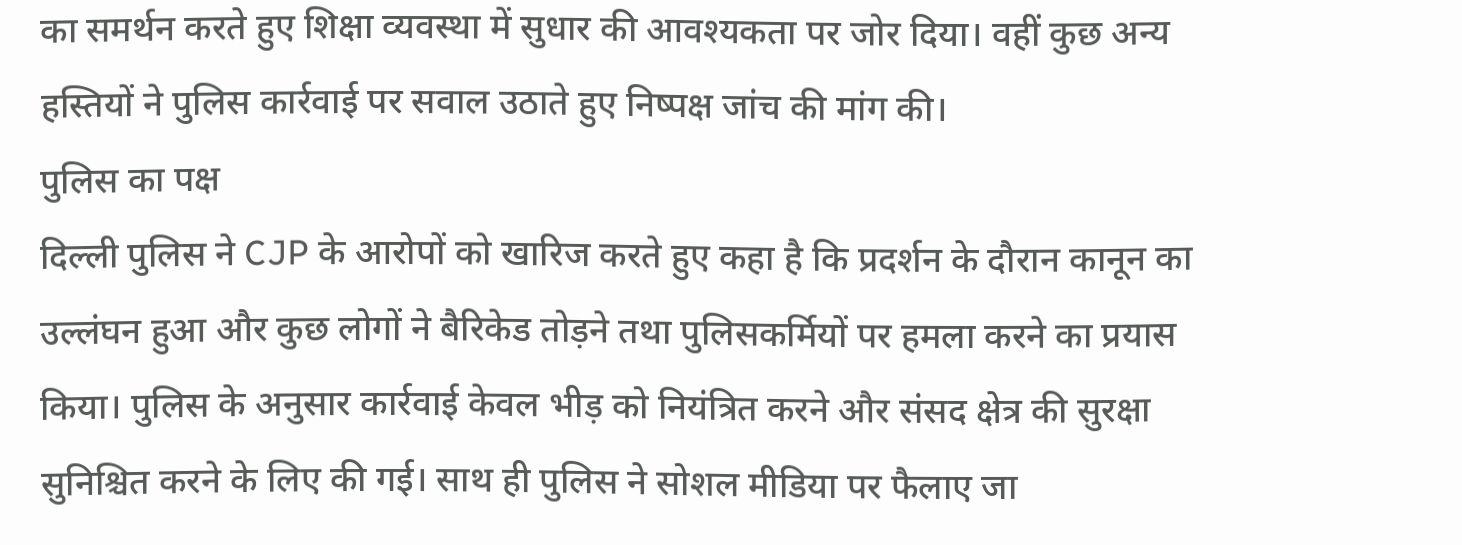का समर्थन करते हुए शिक्षा व्यवस्था में सुधार की आवश्यकता पर जोर दिया। वहीं कुछ अन्य हस्तियों ने पुलिस कार्रवाई पर सवाल उठाते हुए निष्पक्ष जांच की मांग की।
पुलिस का पक्ष
दिल्ली पुलिस ने CJP के आरोपों को खारिज करते हुए कहा है कि प्रदर्शन के दौरान कानून का उल्लंघन हुआ और कुछ लोगों ने बैरिकेड तोड़ने तथा पुलिसकर्मियों पर हमला करने का प्रयास किया। पुलिस के अनुसार कार्रवाई केवल भीड़ को नियंत्रित करने और संसद क्षेत्र की सुरक्षा सुनिश्चित करने के लिए की गई। साथ ही पुलिस ने सोशल मीडिया पर फैलाए जा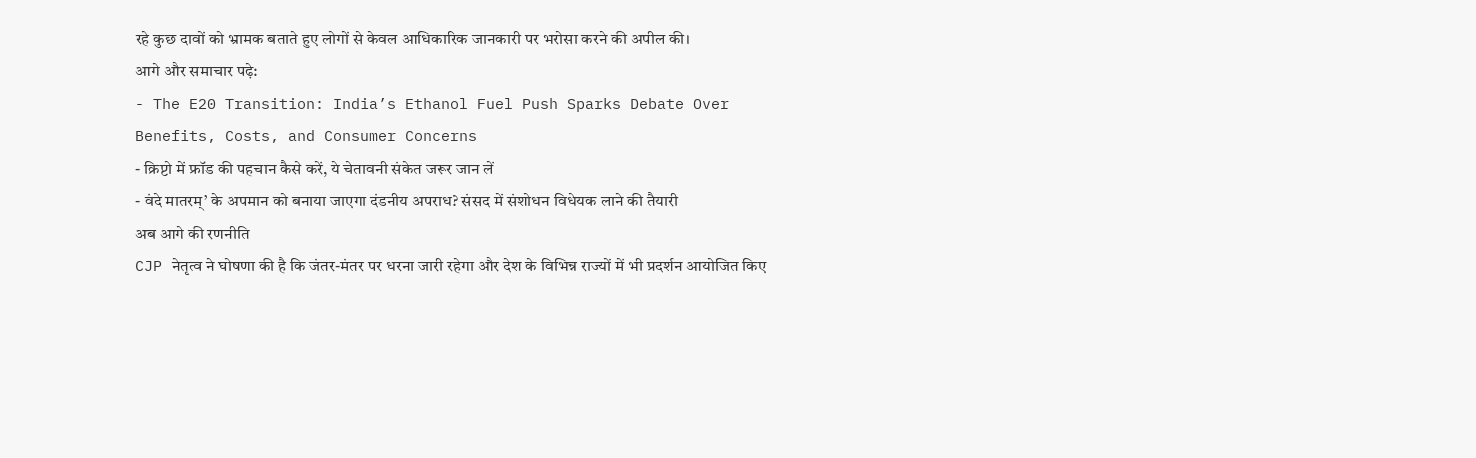रहे कुछ दावों को भ्रामक बताते हुए लोगों से केवल आधिकारिक जानकारी पर भरोसा करने की अपील की।
आगे और समाचार पढ़े:
- The E20 Transition: India’s Ethanol Fuel Push Sparks Debate Over Benefits, Costs, and Consumer Concerns
- क्रिप्टो में फ्रॉड की पहचान कैसे करें, ये चेतावनी संकेत जरूर जान लें
- वंदे मातरम्’ के अपमान को बनाया जाएगा दंडनीय अपराध? संसद में संशोधन विधेयक लाने की तैयारी
अब आगे की रणनीति
CJP नेतृत्व ने घोषणा की है कि जंतर-मंतर पर धरना जारी रहेगा और देश के विभिन्न राज्यों में भी प्रदर्शन आयोजित किए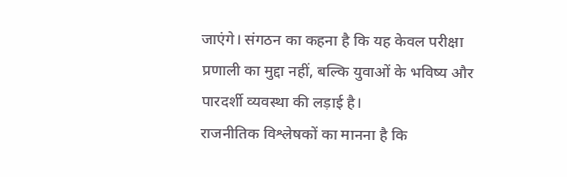जाएंगे। संगठन का कहना है कि यह केवल परीक्षा प्रणाली का मुद्दा नहीं, बल्कि युवाओं के भविष्य और पारदर्शी व्यवस्था की लड़ाई है।
राजनीतिक विश्लेषकों का मानना है कि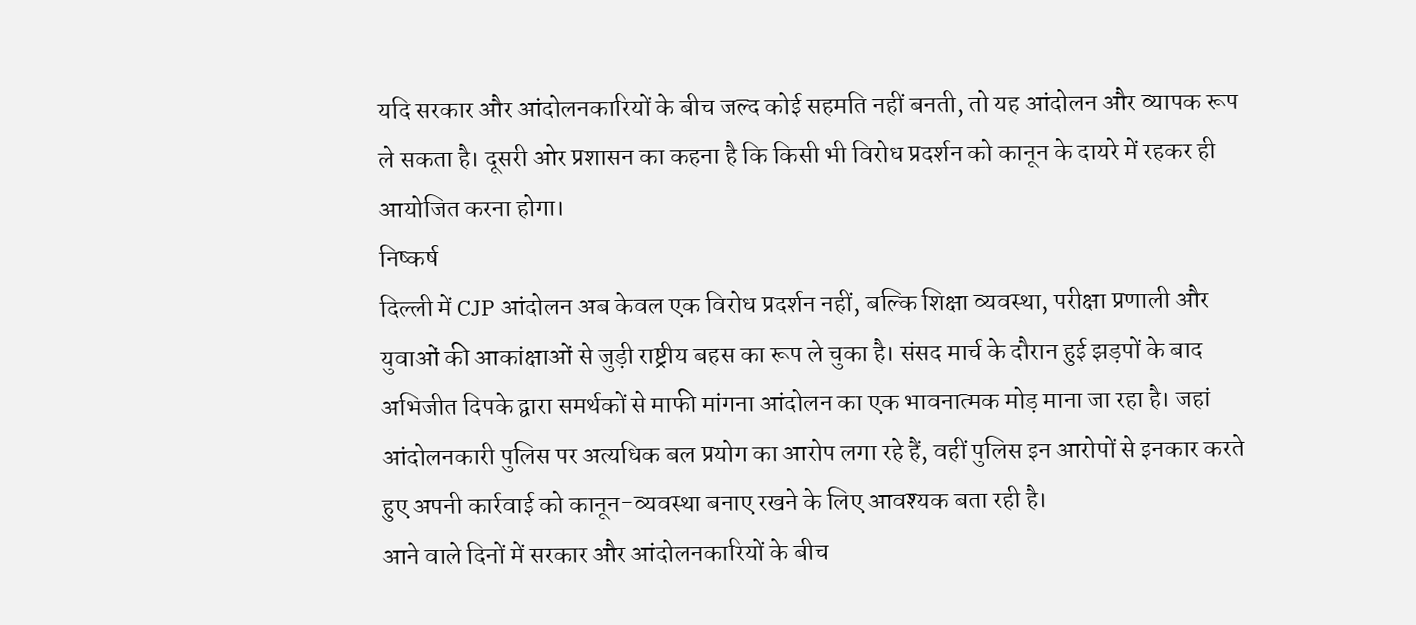यदि सरकार और आंदोलनकारियों के बीच जल्द कोई सहमति नहीं बनती, तो यह आंदोलन और व्यापक रूप ले सकता है। दूसरी ओर प्रशासन का कहना है कि किसी भी विरोध प्रदर्शन को कानून के दायरे में रहकर ही आयोजित करना होगा।
निष्कर्ष
दिल्ली में CJP आंदोलन अब केवल एक विरोध प्रदर्शन नहीं, बल्कि शिक्षा व्यवस्था, परीक्षा प्रणाली और युवाओं की आकांक्षाओं से जुड़ी राष्ट्रीय बहस का रूप ले चुका है। संसद मार्च के दौरान हुई झड़पों के बाद अभिजीत दिपके द्वारा समर्थकों से माफी मांगना आंदोलन का एक भावनात्मक मोड़ माना जा रहा है। जहां आंदोलनकारी पुलिस पर अत्यधिक बल प्रयोग का आरोप लगा रहे हैं, वहीं पुलिस इन आरोपों से इनकार करते हुए अपनी कार्रवाई को कानून-व्यवस्था बनाए रखने के लिए आवश्यक बता रही है।
आने वाले दिनों में सरकार और आंदोलनकारियों के बीच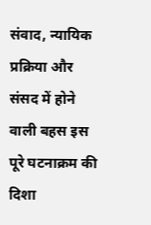संवाद, न्यायिक प्रक्रिया और संसद में होने वाली बहस इस पूरे घटनाक्रम की दिशा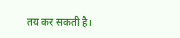तय कर सकती है।